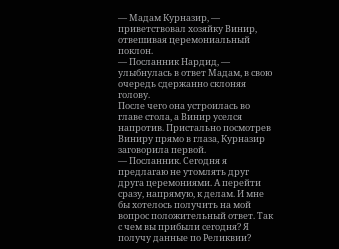— Мадам Курназир, — приветствовал хозяйку Винир, отвешивая церемониальный поклон.
— Посланник Нардид, — улыбнулась в ответ Мадам, в свою очередь сдержанно склоняя голову.
После чего она устроилась во главе стола, а Винир уселся напротив. Пристально посмотрев Виниру прямо в глаза, Курназир заговорила первой.
— Посланник. Сегодня я предлагаю не утомлять друг друга церемониями. А перейти сразу, напрямую, к делам. И мне бы хотелось получить на мой вопрос положительный ответ. Так с чем вы прибыли сегодня? Я получу данные по Реликвии?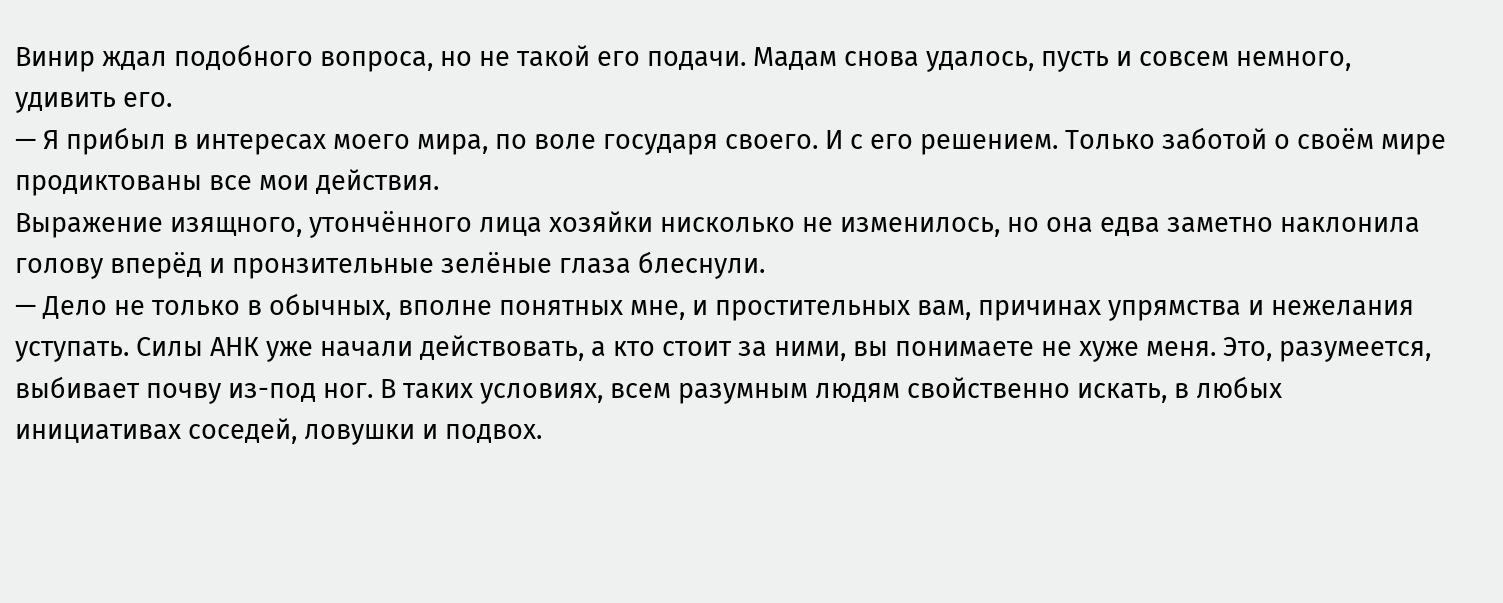Винир ждал подобного вопроса, но не такой его подачи. Мадам снова удалось, пусть и совсем немного, удивить его.
— Я прибыл в интересах моего мира, по воле государя своего. И с его решением. Только заботой о своём мире продиктованы все мои действия.
Выражение изящного, утончённого лица хозяйки нисколько не изменилось, но она едва заметно наклонила голову вперёд и пронзительные зелёные глаза блеснули.
— Дело не только в обычных, вполне понятных мне, и простительных вам, причинах упрямства и нежелания уступать. Силы АНК уже начали действовать, а кто стоит за ними, вы понимаете не хуже меня. Это, разумеется, выбивает почву из-под ног. В таких условиях, всем разумным людям свойственно искать, в любых инициативах соседей, ловушки и подвох.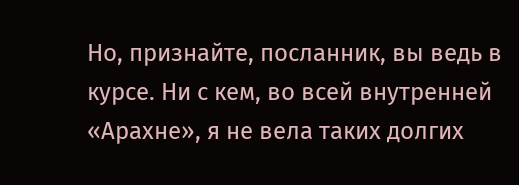Но, признайте, посланник, вы ведь в курсе. Ни с кем, во всей внутренней «Арахне», я не вела таких долгих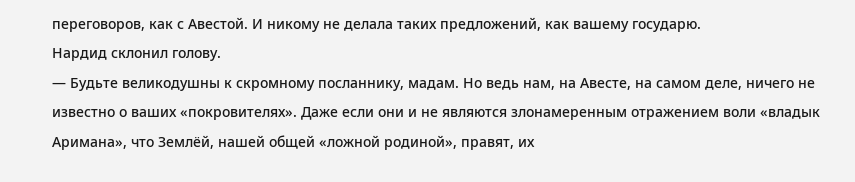переговоров, как с Авестой. И никому не делала таких предложений, как вашему государю.
Нардид склонил голову.
— Будьте великодушны к скромному посланнику, мадам. Но ведь нам, на Авесте, на самом деле, ничего не известно о ваших «покровителях». Даже если они и не являются злонамеренным отражением воли «владык Аримана», что Землёй, нашей общей «ложной родиной», правят, их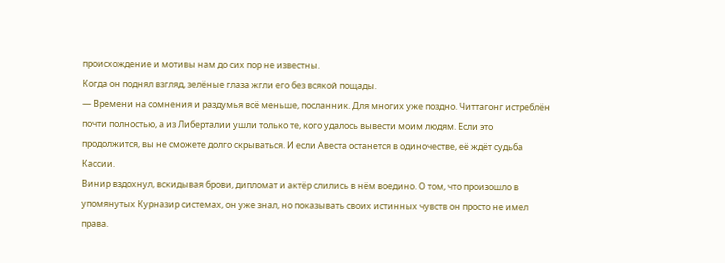происхождение и мотивы нам до сих пор не известны.
Когда он поднял взгляд, зелёные глаза жгли его без всякой пощады.
— Времени на сомнения и раздумья всё меньше, посланник. Для многих уже поздно. Читтагонг истреблён почти полностью, а из Либерталии ушли только те, кого удалось вывести моим людям. Если это продолжится, вы не сможете долго скрываться. И если Авеста останется в одиночестве, её ждёт судьба Кассии.
Винир вздохнул, вскидывая брови, дипломат и актёр слились в нём воедино. О том, что произошло в упомянутых Курназир системах, он уже знал, но показывать своих истинных чувств он просто не имел права.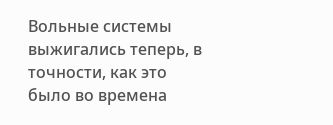Вольные системы выжигались теперь, в точности, как это было во времена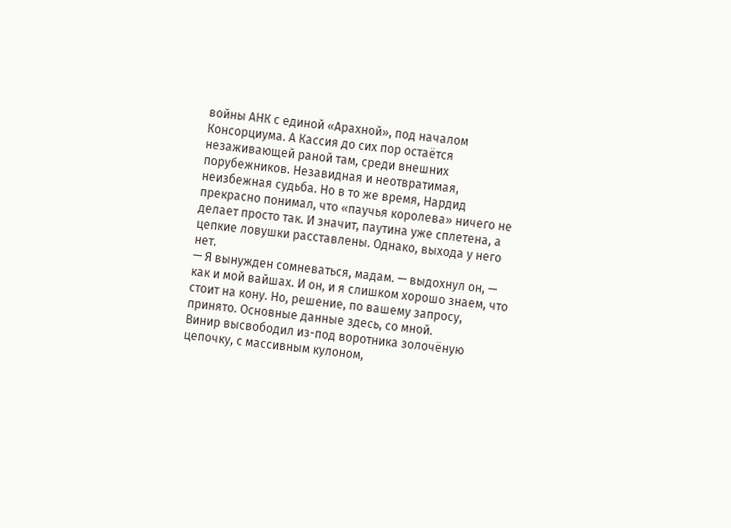войны АНК с единой «Арахной», под началом Консорциума. А Кассия до сих пор остаётся незаживающей раной там, среди внешних порубежников. Незавидная и неотвратимая, неизбежная судьба. Но в то же время, Нардид прекрасно понимал, что «паучья королева» ничего не делает просто так. И значит, паутина уже сплетена, а цепкие ловушки расставлены. Однако, выхода у него нет.
— Я вынужден сомневаться, мадам. — выдохнул он, — как и мой вайшах. И он, и я слишком хорошо знаем, что стоит на кону. Но, решение, по вашему запросу, принято. Основные данные здесь, со мной.
Винир высвободил из-под воротника золочёную цепочку, с массивным кулоном,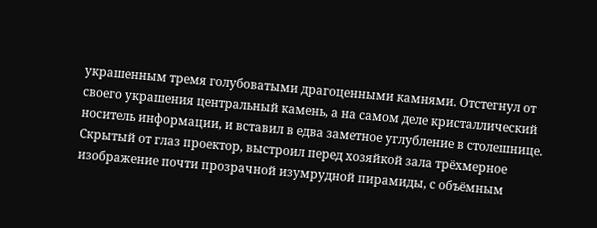украшенным тремя голубоватыми драгоценными камнями. Отстегнул от своего украшения центральный камень, а на самом деле кристаллический носитель информации, и вставил в едва заметное углубление в столешнице.
Скрытый от глаз проектор, выстроил перед хозяйкой зала трёхмерное изображение почти прозрачной изумрудной пирамиды, с объёмным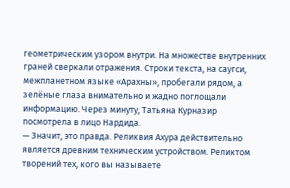геометрическим узором внутри. На множестве внутренних граней сверкали отражения. Строки текста, на саугси, межпланетном языке «Арахны», пробегали рядом, а зелёные глаза внимательно и жадно поглощали информацию. Через минуту, Татьяна Курназир посмотрела в лицо Нардида.
— Значит, это правда. Реликвия Ахура действительно является древним техническим устройством. Реликтом творений тех, кого вы называете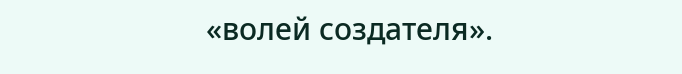«волей создателя».